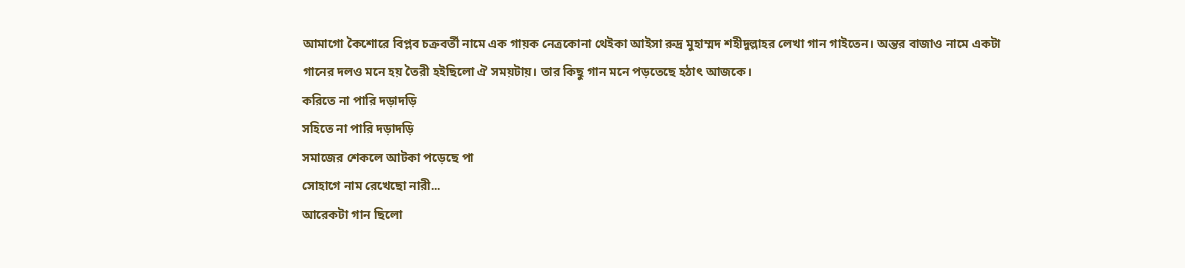আমাগো কৈশোরে বিপ্লব চক্রবর্তী নামে এক গায়ক নেত্রকোনা থেইকা আইসা রুদ্র মুহাম্মদ শহীদুল্লাহর লেখা গান গাইতেন। অন্তর বাজাও নামে একটা গানের দলও মনে হয় তৈরী হইছিলো ঐ সময়টায়। তার কিছু গান মনে পড়তেছে হঠাৎ আজকে।
করিতে না পারি দড়াদড়ি
সহিতে না পারি দড়াদড়ি
সমাজের শেকলে আটকা পড়েছে পা
সোহাগে নাম রেখেছো নারী...
আরেকটা গান ছিলো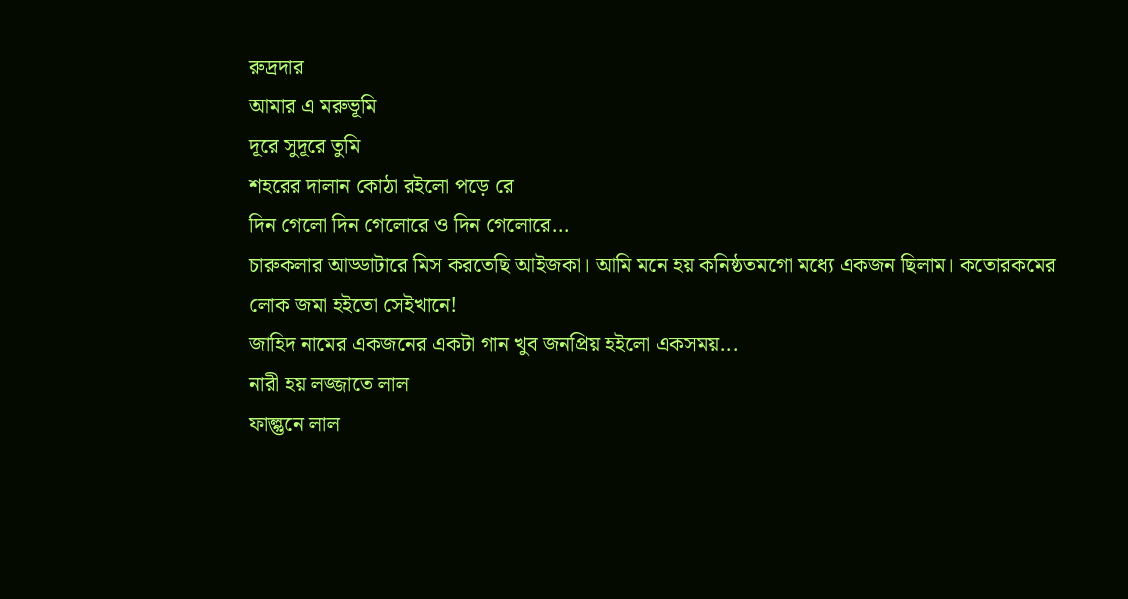রুদ্রদার
আমার এ মরুভূমি
দূরে সুদূরে তুমি
শহরের দালান কোঠা রইলো পড়ে রে
দিন গেলো দিন গেলোরে ও দিন গেলোরে...
চারুকলার আড্ডাটারে মিস করতেছি আইজকা। আমি মনে হয় কনিষ্ঠতমগো মধ্যে একজন ছিলাম। কতোরকমের লোক জমা হইতো সেইখানে!
জাহিদ নামের একজনের একটা গান খুব জনপ্রিয় হইলো একসময়...
নারী হয় লজ্জাতে লাল
ফাল্গুনে লাল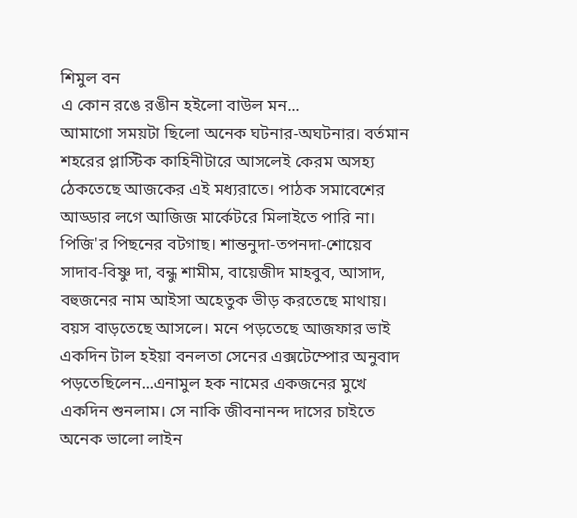শিমুল বন
এ কোন রঙে রঙীন হইলো বাউল মন...
আমাগো সময়টা ছিলো অনেক ঘটনার-অঘটনার। বর্তমান শহরের প্লাস্টিক কাহিনীটারে আসলেই কেরম অসহ্য ঠেকতেছে আজকের এই মধ্যরাতে। পাঠক সমাবেশের আড্ডার লগে আজিজ মার্কেটরে মিলাইতে পারি না। পিজি'র পিছনের বটগাছ। শান্তনুদা-তপনদা-শোয়েব সাদাব-বিষ্ণু দা, বন্ধু শামীম, বায়েজীদ মাহবুব, আসাদ, বহুজনের নাম আইসা অহেতুক ভীড় করতেছে মাথায়।
বয়স বাড়তেছে আসলে। মনে পড়তেছে আজফার ভাই একদিন টাল হইয়া বনলতা সেনের এক্সটেম্পোর অনুবাদ পড়তেছিলেন...এনামুল হক নামের একজনের মুখে একদিন শুনলাম। সে নাকি জীবনানন্দ দাসের চাইতে অনেক ভালো লাইন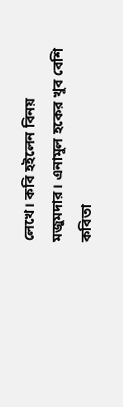লেখে। কবি হইলেন বিনয় মজুমদার। এনামুল হকের খুব বেশি কবিতা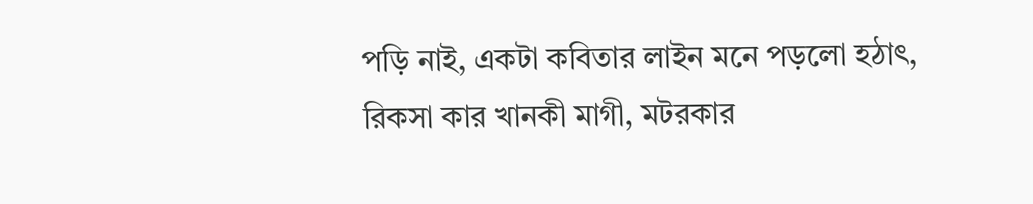পড়ি নাই, একটা কবিতার লাইন মনে পড়লো হঠাৎ,
রিকসা কার খানকী মাগী, মটরকার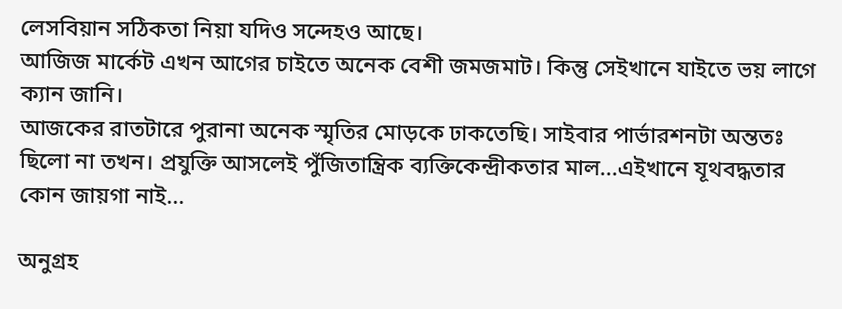লেসবিয়ান সঠিকতা নিয়া যদিও সন্দেহও আছে।
আজিজ মার্কেট এখন আগের চাইতে অনেক বেশী জমজমাট। কিন্তু সেইখানে যাইতে ভয় লাগে ক্যান জানি।
আজকের রাতটারে পুরানা অনেক স্মৃতির মোড়কে ঢাকতেছি। সাইবার পার্ভারশনটা অন্ততঃ ছিলো না তখন। প্রযুক্তি আসলেই পুঁজিতান্ত্রিক ব্যক্তিকেন্দ্রীকতার মাল...এইখানে যূথবদ্ধতার কোন জায়গা নাই...

অনুগ্রহ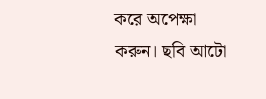করে অপেক্ষা করুন। ছবি আটো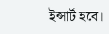ইন্সার্ট হবে।